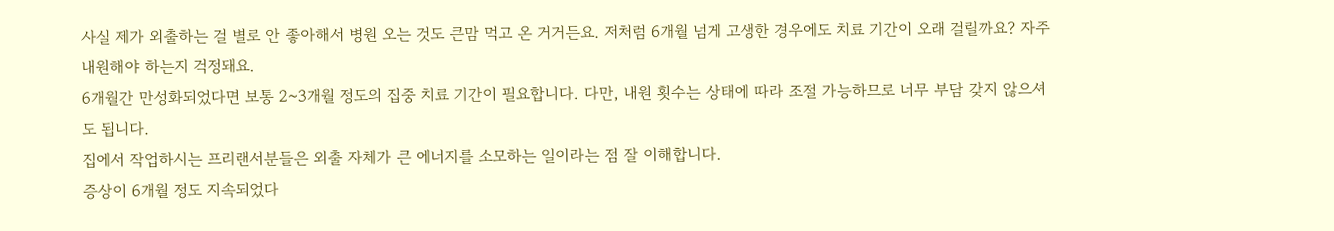사실 제가 외출하는 걸 별로 안 좋아해서 병원 오는 것도 큰맘 먹고 온 거거든요. 저처럼 6개월 넘게 고생한 경우에도 치료 기간이 오래 걸릴까요? 자주 내원해야 하는지 걱정돼요.
6개월간 만성화되었다면 보통 2~3개월 정도의 집중 치료 기간이 필요합니다. 다만, 내원 횟수는 상태에 따라 조절 가능하므로 너무 부담 갖지 않으셔도 됩니다.
집에서 작업하시는 프리랜서분들은 외출 자체가 큰 에너지를 소모하는 일이라는 점 잘 이해합니다.
증상이 6개월 정도 지속되었다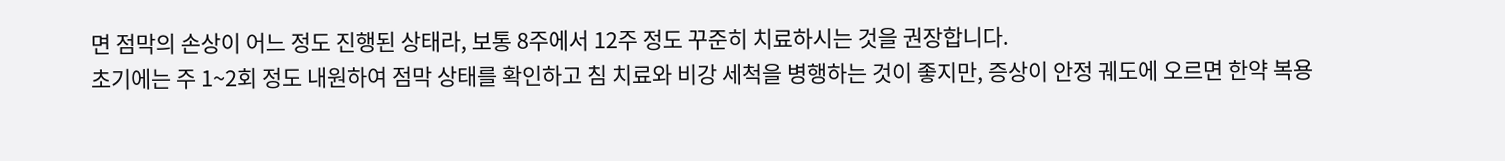면 점막의 손상이 어느 정도 진행된 상태라, 보통 8주에서 12주 정도 꾸준히 치료하시는 것을 권장합니다.
초기에는 주 1~2회 정도 내원하여 점막 상태를 확인하고 침 치료와 비강 세척을 병행하는 것이 좋지만, 증상이 안정 궤도에 오르면 한약 복용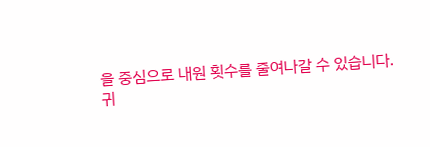을 중심으로 내원 횟수를 줄여나갈 수 있습니다.
귀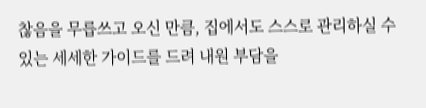찮음을 무릅쓰고 오신 만큼, 집에서도 스스로 관리하실 수 있는 세세한 가이드를 드려 내원 부담을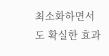최소화하면서도 확실한 효과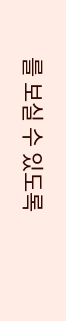를 보실 수 있도록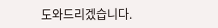도와드리겠습니다.